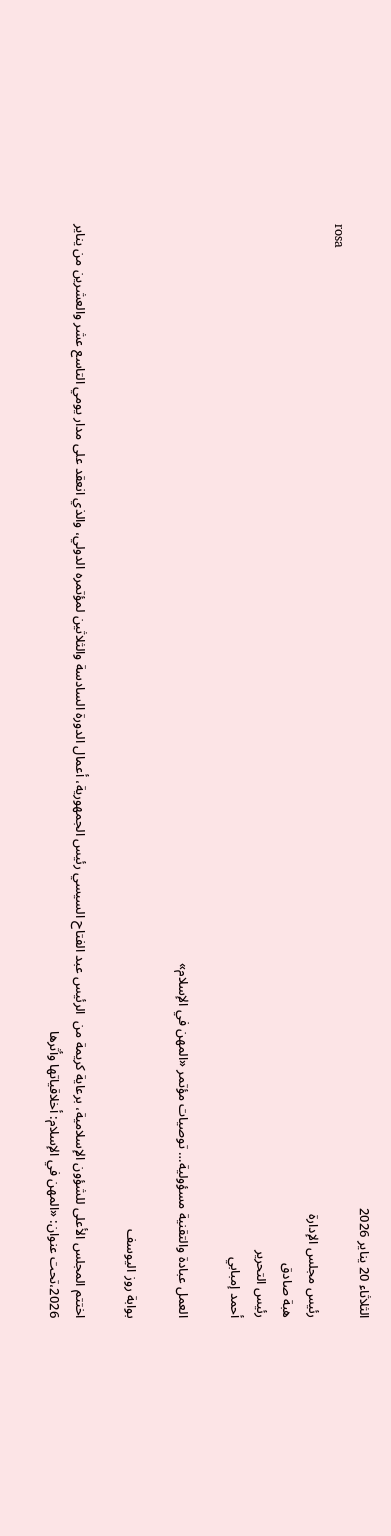الثلاثاء 20 يناير 2026
rosa
رئيس مجلس الإدارة
هبة صادق
رئيس التحرير
أحمد إمبابي

العمل عبادة والتقنية مسؤولية… توصيات مؤتمر «المهن في الإسلام»

بوابة روز اليوسف

اختتم المجلس الأعلى للشؤون الإسلامية، برعاية كريمة من  الرئيس عبد الفتاح السيسي رئيس الجمهورية، أعمال الدورة السادسة والثلاثين لمؤتمره الدولي، والذي انعقد على مدار يومي التاسع عشر والعشرين من يناير 2026،تحت عنوان: «المهن في الإسلام: أخلاقياتها وأثرها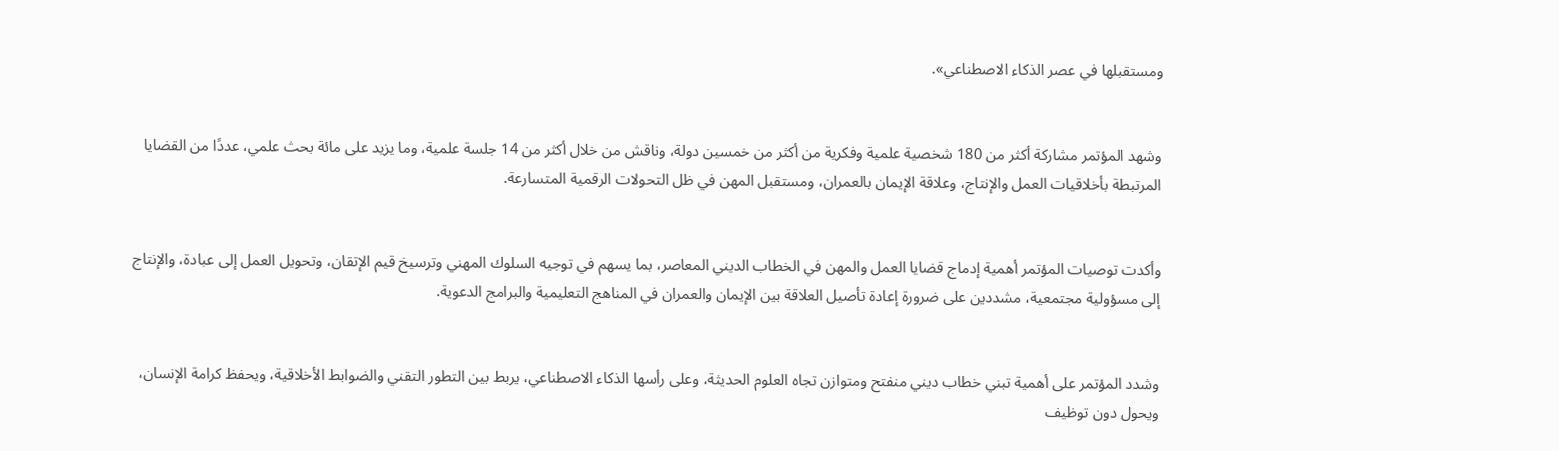ومستقبلها في عصر الذكاء الاصطناعي».


وشهد المؤتمر مشاركة أكثر من 180 شخصية علمية وفكرية من أكثر من خمسين دولة، وناقش من خلال أكثر من 14 جلسة علمية، وما يزيد على مائة بحث علمي، عددًا من القضايا المرتبطة بأخلاقيات العمل والإنتاج، وعلاقة الإيمان بالعمران، ومستقبل المهن في ظل التحولات الرقمية المتسارعة.


وأكدت توصيات المؤتمر أهمية إدماج قضايا العمل والمهن في الخطاب الديني المعاصر، بما يسهم في توجيه السلوك المهني وترسيخ قيم الإتقان، وتحويل العمل إلى عبادة، والإنتاج إلى مسؤولية مجتمعية، مشددين على ضرورة إعادة تأصيل العلاقة بين الإيمان والعمران في المناهج التعليمية والبرامج الدعوية.


وشدد المؤتمر على أهمية تبني خطاب ديني منفتح ومتوازن تجاه العلوم الحديثة، وعلى رأسها الذكاء الاصطناعي، يربط بين التطور التقني والضوابط الأخلاقية، ويحفظ كرامة الإنسان، ويحول دون توظيف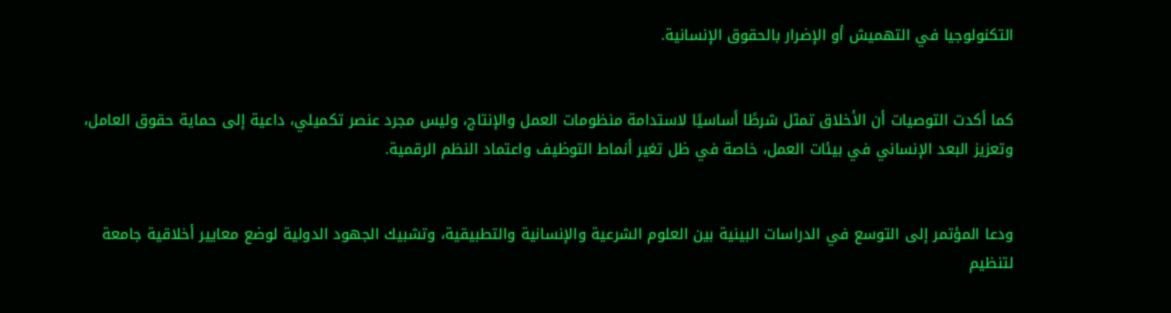التكنولوجيا في التهميش أو الإضرار بالحقوق الإنسانية.


كما أكدت التوصيات أن الأخلاق تمثل شرطًا أساسيًا لاستدامة منظومات العمل والإنتاج، وليس مجرد عنصر تكميلي، داعية إلى حماية حقوق العامل، وتعزيز البعد الإنساني في بيئات العمل، خاصة في ظل تغير أنماط التوظيف واعتماد النظم الرقمية.


ودعا المؤتمر إلى التوسع في الدراسات البينية بين العلوم الشرعية والإنسانية والتطبيقية، وتشبيك الجهود الدولية لوضع معايير أخلاقية جامعة لتنظيم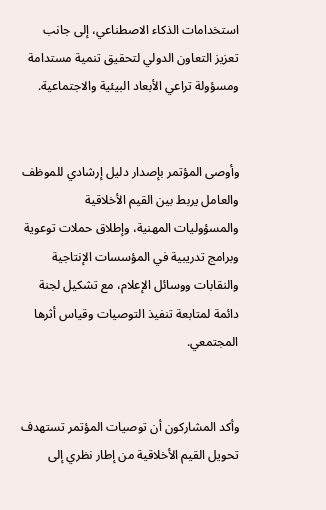استخدامات الذكاء الاصطناعي، إلى جانب تعزيز التعاون الدولي لتحقيق تنمية مستدامة ومسؤولة تراعي الأبعاد البيئية والاجتماعية.


وأوصى المؤتمر بإصدار دليل إرشادي للموظف والعامل يربط بين القيم الأخلاقية والمسؤوليات المهنية، وإطلاق حملات توعوية وبرامج تدريبية في المؤسسات الإنتاجية والنقابات ووسائل الإعلام، مع تشكيل لجنة دائمة لمتابعة تنفيذ التوصيات وقياس أثرها المجتمعي.


وأكد المشاركون أن توصيات المؤتمر تستهدف تحويل القيم الأخلاقية من إطار نظري إلى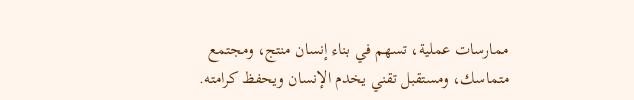ممارسات عملية، تسهم في بناء إنسان منتج، ومجتمع متماسك، ومستقبل تقني يخدم الإنسان ويحفظ كرامته.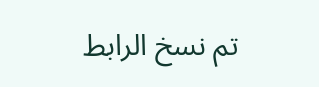تم نسخ الرابط